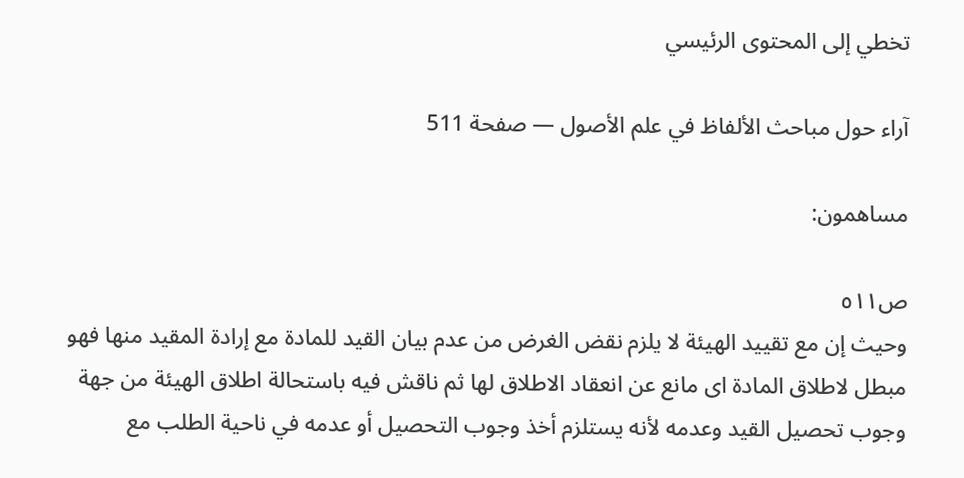تخطي إلى المحتوى الرئيسي

آراء حول مباحث الألفاظ في علم الأصول — صفحة 511

مساهمون:

ص٥١١
وحيث إن مع تقييد الهيئة لا يلزم نقض الغرض من عدم بيان القيد للمادة مع إرادة المقيد منها فهو مبطل لاطلاق المادة اى مانع عن انعقاد الاطلاق لها ثم ناقش فيه باستحالة اطلاق الهيئة من جهة وجوب تحصيل القيد وعدمه لأنه يستلزم أخذ وجوب التحصيل أو عدمه في ناحية الطلب مع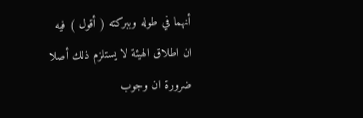أنهما في طوله وببركته ( أقول ) فيه ان اطلاق الهيئة لا يستلزم ذلك أصلا ضرورة ان وجوب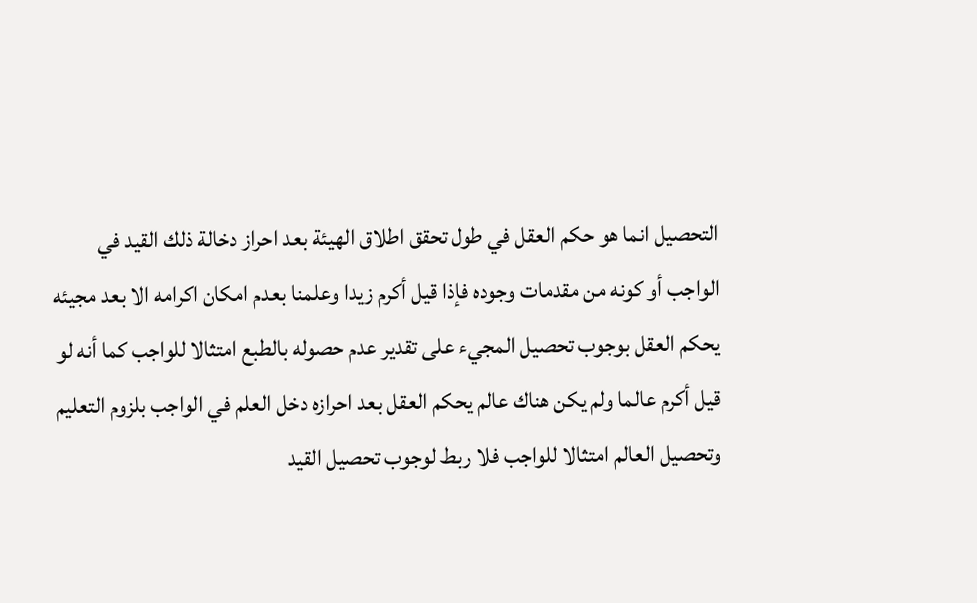التحصيل انما هو حكم العقل في طول تحقق اطلاق الهيئة بعد احراز دخالة ذلك القيد في الواجب أو كونه من مقدمات وجوده فإذا قيل أكرم زيدا وعلمنا بعدم امكان اكرامه الا بعد مجيئه يحكم العقل بوجوب تحصيل المجيء على تقدير عدم حصوله بالطبع امتثالا للواجب كما أنه لو قيل أكرم عالما ولم يكن هناك عالم يحكم العقل بعد احرازه دخل العلم في الواجب بلزوم التعليم وتحصيل العالم امتثالا للواجب فلا ربط لوجوب تحصيل القيد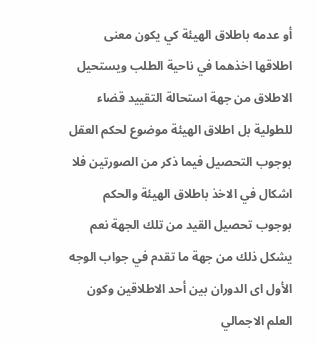أو عدمه باطلاق الهيئة كي يكون معنى اطلاقها اخذهما في ناحية الطلب ويستحيل الاطلاق من جهة استحالة التقييد قضاء للطولية بل اطلاق الهيئة موضوع لحكم العقل بوجوب التحصيل فيما ذكر من الصورتين فلا اشكال في الاخذ باطلاق الهيئة والحكم بوجوب تحصيل القيد من تلك الجهة نعم يشكل ذلك من جهة ما تقدم في جواب الوجه الأول اى الدوران بين أحد الاطلاقين وكون العلم الاجمالي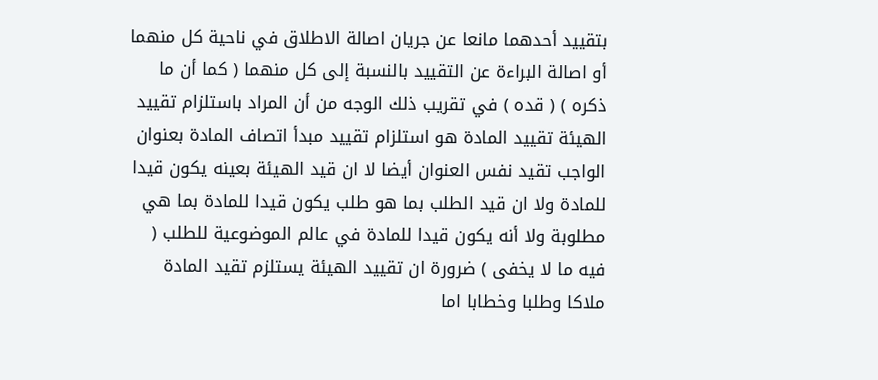بتقييد أحدهما مانعا عن جريان اصالة الاطلاق في ناحية كل منهما أو اصالة البراءة عن التقييد بالنسبة إلى كل منهما ( كما أن ما ذكره ) ( قده ) في تقريب ذلك الوجه من أن المراد باستلزام تقييد الهيئة تقييد المادة هو استلزام تقييد مبدأ اتصاف المادة بعنوان الواجب تقيد نفس العنوان أيضا لا ان قيد الهيئة بعينه يكون قيدا للمادة ولا ان قيد الطلب بما هو طلب يكون قيدا للمادة بما هي مطلوبة ولا أنه يكون قيدا للمادة في عالم الموضوعية للطلب ( فيه ما لا يخفى ) ضرورة ان تقييد الهيئة يستلزم تقيد المادة ملاكا وطلبا وخطابا اما